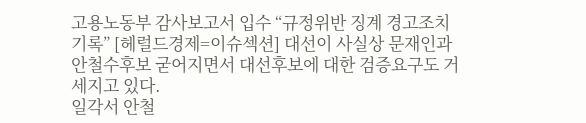고용노동부 감사보고서 입수 “규정위반 징계 경고조치 기록” [헤럴드경제=이슈섹션] 대선이 사실상 문재인과 안철수후보 굳어지면서 대선후보에 대한 검증요구도 거세지고 있다.
일각서 안철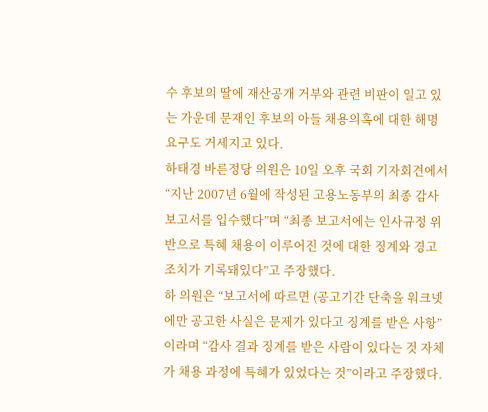수 후보의 딸에 재산공개 거부와 관련 비판이 일고 있는 가운데 문재인 후보의 아들 채용의혹에 대한 해명요구도 거세지고 있다.
하태경 바른정당 의원은 10일 오후 국회 기자회견에서 “지난 2007년 6월에 작성된 고용노동부의 최종 감사보고서를 입수했다”며 “최종 보고서에는 인사규정 위반으로 특혜 채용이 이루어진 것에 대한 징계와 경고 조치가 기록돼있다”고 주장했다.
하 의원은 “보고서에 따르면 (공고기간 단축을 워크넷에만 공고한 사실은 문제가 있다고 징계를 받은 사항”이라며 “감사 결과 징계를 받은 사람이 있다는 것 자체가 채용 과정에 특혜가 있었다는 것”이라고 주장했다.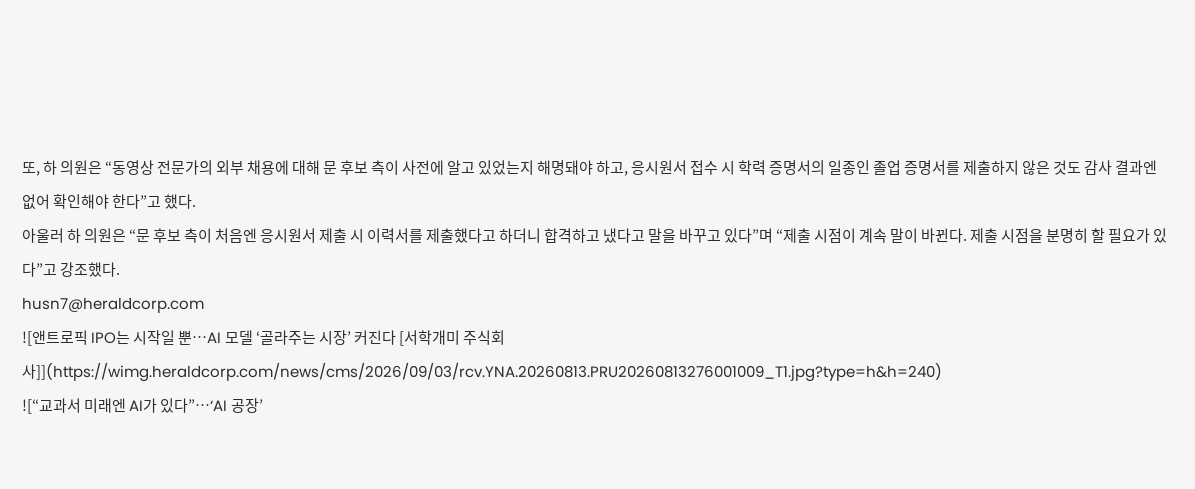또, 하 의원은 “동영상 전문가의 외부 채용에 대해 문 후보 측이 사전에 알고 있었는지 해명돼야 하고, 응시원서 접수 시 학력 증명서의 일종인 졸업 증명서를 제출하지 않은 것도 감사 결과엔 없어 확인해야 한다”고 했다.
아울러 하 의원은 “문 후보 측이 처음엔 응시원서 제출 시 이력서를 제출했다고 하더니 합격하고 냈다고 말을 바꾸고 있다”며 “제출 시점이 계속 말이 바뀐다. 제출 시점을 분명히 할 필요가 있다”고 강조했다.
husn7@heraldcorp.com
![앤트로픽 IPO는 시작일 뿐…AI 모델 ‘골라주는 시장’ 커진다 [서학개미 주식회사]](https://wimg.heraldcorp.com/news/cms/2026/09/03/rcv.YNA.20260813.PRU20260813276001009_T1.jpg?type=h&h=240)
![“교과서 미래엔 AI가 있다”…‘AI 공장’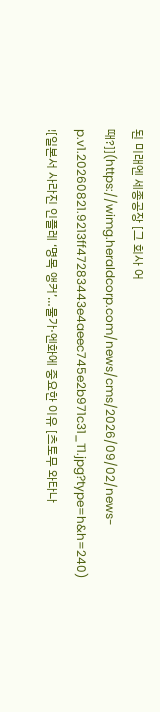된 미래엔 세종공장 [그 회사 어때?]](https://wimg.heraldcorp.com/news/cms/2026/09/02/news-p.v1.20260821.9213ff47283443e4aeec745e2b971c31_T1.jpg?type=h&h=240)
![일본서 사라진 인플레 ‘명목 앵커’…물가·엔화에 중요한 이유 [츠토무 와타나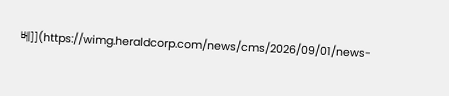베]](https://wimg.heraldcorp.com/news/cms/2026/09/01/news-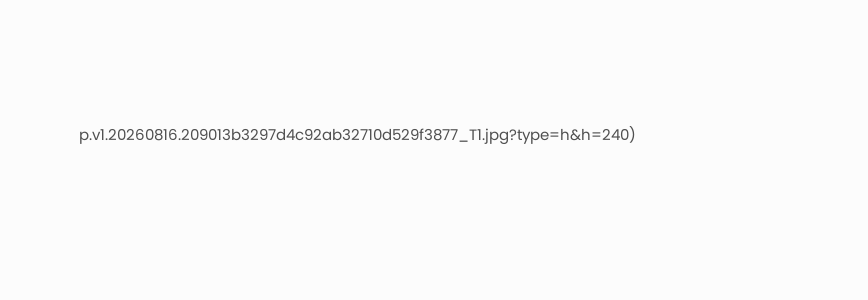p.v1.20260816.209013b3297d4c92ab32710d529f3877_T1.jpg?type=h&h=240)